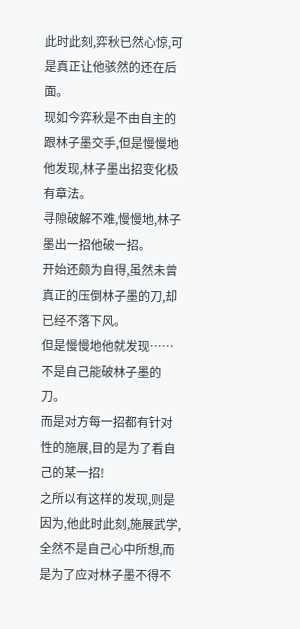此时此刻,弈秋已然心惊,可是真正让他骇然的还在后面。
现如今弈秋是不由自主的跟林子墨交手,但是慢慢地他发现,林子墨出招变化极有章法。
寻隙破解不难,慢慢地,林子墨出一招他破一招。
开始还颇为自得,虽然未曾真正的压倒林子墨的刀,却已经不落下风。
但是慢慢地他就发现……不是自己能破林子墨的刀。
而是对方每一招都有针对性的施展,目的是为了看自己的某一招!
之所以有这样的发现,则是因为,他此时此刻,施展武学,全然不是自己心中所想,而是为了应对林子墨不得不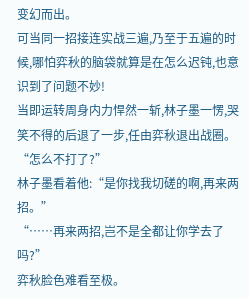变幻而出。
可当同一招接连实战三遍,乃至于五遍的时候,哪怕弈秋的脑袋就算是在怎么迟钝,也意识到了问题不妙!
当即运转周身内力悍然一斩,林子墨一愣,哭笑不得的后退了一步,任由弈秋退出战圈。
“怎么不打了?”
林子墨看着他:“是你找我切磋的啊,再来两招。”
“……再来两招,岂不是全都让你学去了吗?”
弈秋脸色难看至极。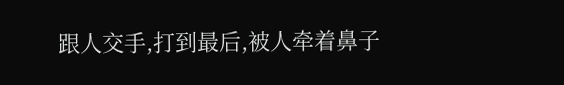跟人交手,打到最后,被人牵着鼻子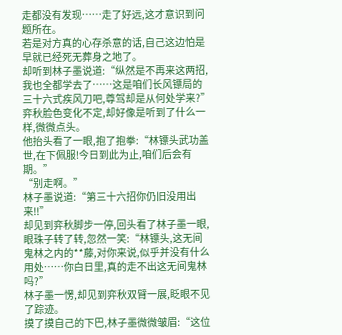走都没有发现……走了好远,这才意识到问题所在。
若是对方真的心存杀意的话,自己这边怕是早就已经死无葬身之地了。
却听到林子墨说道:“纵然是不再来这两招,我也全都学去了……这是咱们长风镖局的三十六式疾风刀吧,尊驾却是从何处学来?”
弈秋脸色变化不定,却好像是听到了什么一样,微微点头。
他抬头看了一眼,抱了抱拳:“林镖头武功盖世,在下佩服!今日到此为止,咱们后会有期。”
“别走啊。”
林子墨说道:“第三十六招你仍旧没用出来!!”
却见到弈秋脚步一停,回头看了林子墨一眼,眼珠子转了转,忽然一笑:“林镖头,这无间鬼林之内的**藤,对你来说,似乎并没有什么用处……你白日里,真的走不出这无间鬼林吗?”
林子墨一愣,却见到弈秋双臂一展,眨眼不见了踪迹。
摸了摸自己的下巴,林子墨微微皱眉:“这位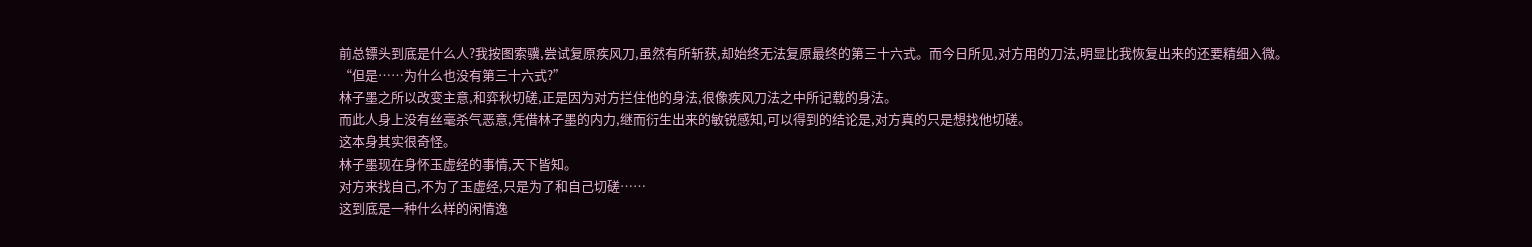前总镖头到底是什么人?我按图索骥,尝试复原疾风刀,虽然有所斩获,却始终无法复原最终的第三十六式。而今日所见,对方用的刀法,明显比我恢复出来的还要精细入微。
“但是……为什么也没有第三十六式?”
林子墨之所以改变主意,和弈秋切磋,正是因为对方拦住他的身法,很像疾风刀法之中所记载的身法。
而此人身上没有丝毫杀气恶意,凭借林子墨的内力,继而衍生出来的敏锐感知,可以得到的结论是,对方真的只是想找他切磋。
这本身其实很奇怪。
林子墨现在身怀玉虚经的事情,天下皆知。
对方来找自己,不为了玉虚经,只是为了和自己切磋……
这到底是一种什么样的闲情逸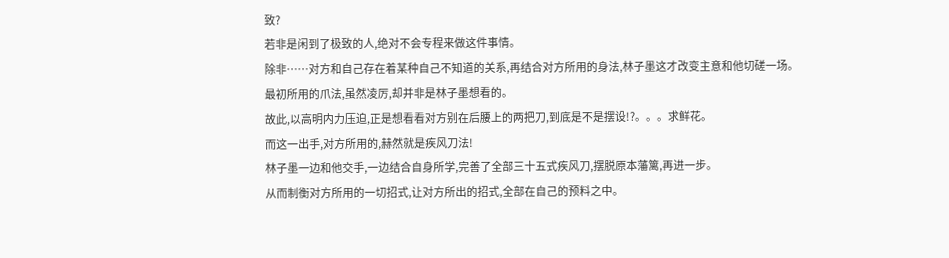致?
若非是闲到了极致的人,绝对不会专程来做这件事情。
除非……对方和自己存在着某种自己不知道的关系,再结合对方所用的身法,林子墨这才改变主意和他切磋一场。
最初所用的爪法,虽然凌厉,却并非是林子墨想看的。
故此,以高明内力压迫,正是想看看对方别在后腰上的两把刀,到底是不是摆设!?。。。求鲜花。
而这一出手,对方所用的,赫然就是疾风刀法!
林子墨一边和他交手,一边结合自身所学,完善了全部三十五式疾风刀,摆脱原本藩篱,再进一步。
从而制衡对方所用的一切招式,让对方所出的招式,全部在自己的预料之中。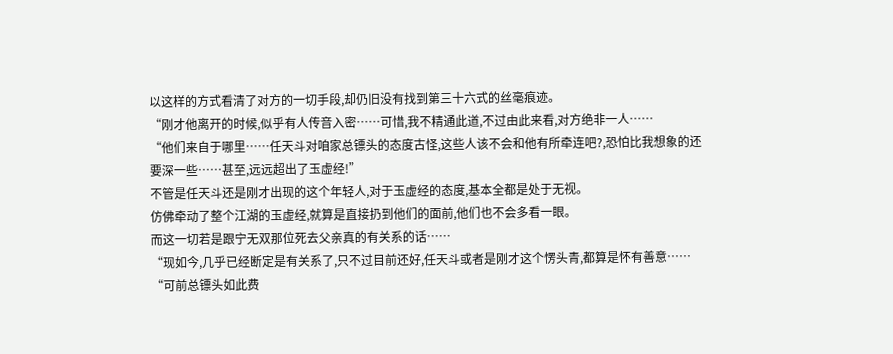以这样的方式看清了对方的一切手段,却仍旧没有找到第三十六式的丝毫痕迹。
“刚才他离开的时候,似乎有人传音入密……可惜,我不精通此道,不过由此来看,对方绝非一人……
“他们来自于哪里……任天斗对咱家总镖头的态度古怪,这些人该不会和他有所牵连吧?,恐怕比我想象的还要深一些……甚至,远远超出了玉虚经!”
不管是任天斗还是刚才出现的这个年轻人,对于玉虚经的态度,基本全都是处于无视。
仿佛牵动了整个江湖的玉虚经,就算是直接扔到他们的面前,他们也不会多看一眼。
而这一切若是跟宁无双那位死去父亲真的有关系的话……
“现如今,几乎已经断定是有关系了,只不过目前还好,任天斗或者是刚才这个愣头青,都算是怀有善意……
“可前总镖头如此费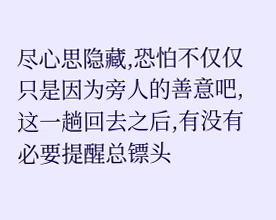尽心思隐藏,恐怕不仅仅只是因为旁人的善意吧,这一趟回去之后,有没有必要提醒总镖头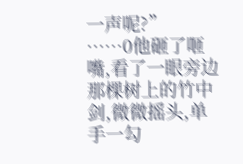一声呢?”
……0他砸了咂嘴,看了一眼旁边那棵树上的竹中剑,微微摇头,单手一勾